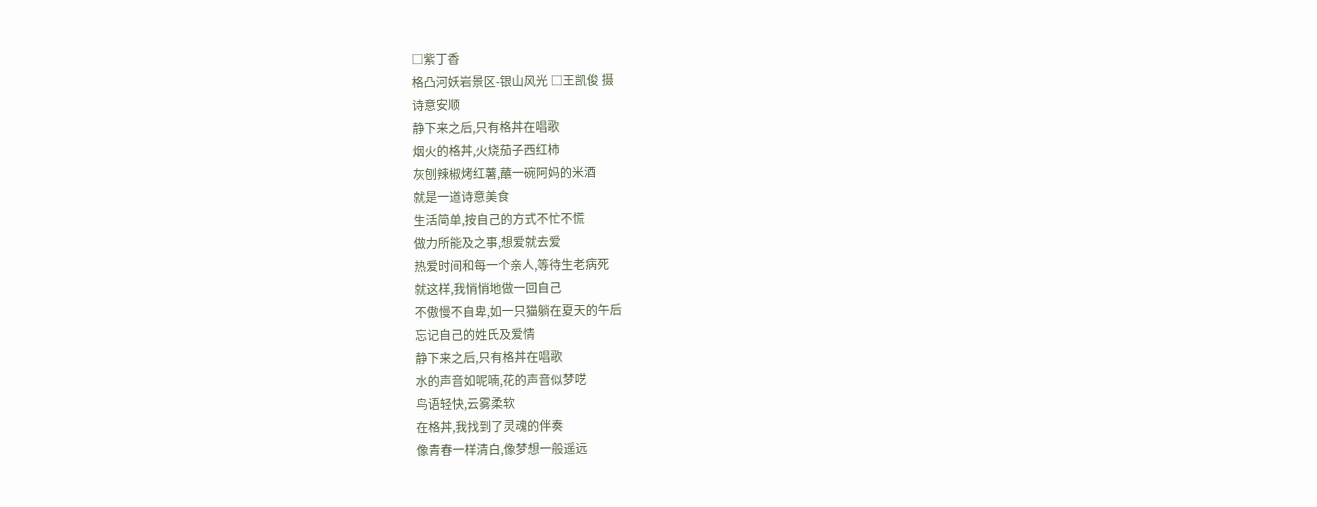□紫丁香
格凸河妖岩景区-银山风光 □王凯俊 摄
诗意安顺
静下来之后,只有格丼在唱歌
烟火的格丼,火烧茄子西红柿
灰刨辣椒烤红薯,蘸一碗阿妈的米酒
就是一道诗意美食
生活简单,按自己的方式不忙不慌
做力所能及之事,想爱就去爱
热爱时间和每一个亲人,等待生老病死
就这样,我悄悄地做一回自己
不傲慢不自卑,如一只猫躺在夏天的午后
忘记自己的姓氏及爱情
静下来之后,只有格丼在唱歌
水的声音如呢喃,花的声音似梦呓
鸟语轻快,云雾柔软
在格丼,我找到了灵魂的伴奏
像青春一样清白,像梦想一般遥远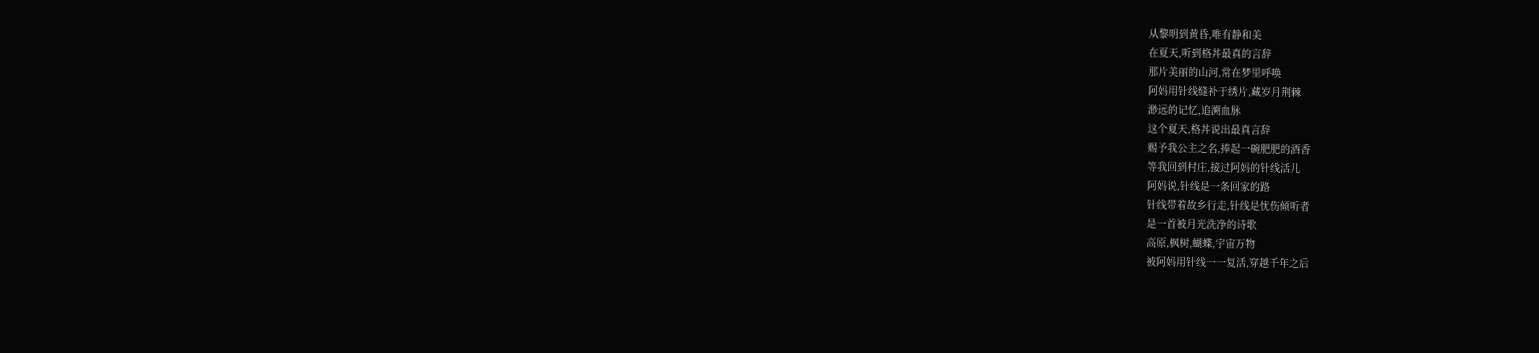从黎明到黄昏,唯有静和美
在夏天,听到格丼最真的言辞
那片美丽的山河,常在梦里呼唤
阿妈用针线缝补于绣片,藏岁月荆棘
渺远的记忆,追溯血脉
这个夏天,格丼说出最真言辞
赐予我公主之名,捧起一碗肥肥的酒香
等我回到村庄,接过阿妈的针线活儿
阿妈说,针线是一条回家的路
针线带着故乡行走,针线是忧伤倾听者
是一首被月光洗净的诗歌
高原,枫树,蝴蝶,宇宙万物
被阿妈用针线一一复活,穿越千年之后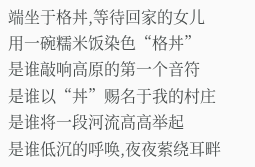端坐于格丼,等待回家的女儿
用一碗糯米饭染色“格丼”
是谁敲响高原的第一个音符
是谁以“丼”赐名于我的村庄
是谁将一段河流高高举起
是谁低沉的呼唤,夜夜萦绕耳畔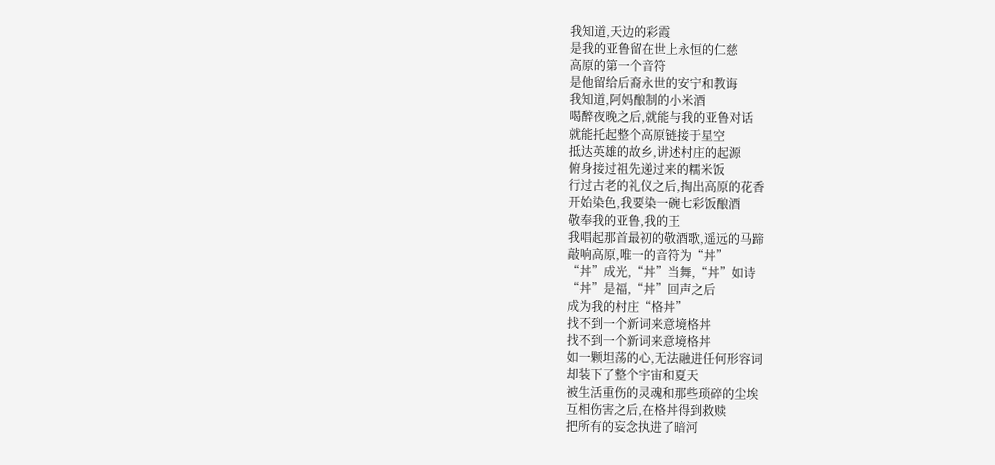我知道,天边的彩霞
是我的亚鲁留在世上永恒的仁慈
高原的第一个音符
是他留给后裔永世的安宁和教诲
我知道,阿妈酿制的小米酒
喝醉夜晚之后,就能与我的亚鲁对话
就能托起整个高原链接于星空
抵达英雄的故乡,讲述村庄的起源
俯身接过祖先递过来的糯米饭
行过古老的礼仪之后,掏出高原的花香
开始染色,我要染一碗七彩饭酿酒
敬奉我的亚鲁,我的王
我唱起那首最初的敬酒歌,遥远的马蹄
敲响高原,唯一的音符为“丼”
“丼”成光,“丼”当舞,“丼”如诗
“丼”是福,“丼”回声之后
成为我的村庄“格丼”
找不到一个新词来意境格丼
找不到一个新词来意境格丼
如一颗坦荡的心,无法融进任何形容词
却装下了整个宇宙和夏天
被生活重伤的灵魂和那些琐碎的尘埃
互相伤害之后,在格丼得到救赎
把所有的妄念执进了暗河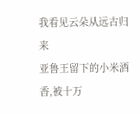我看见云朵从远古归来
亚鲁王留下的小米酒香,被十万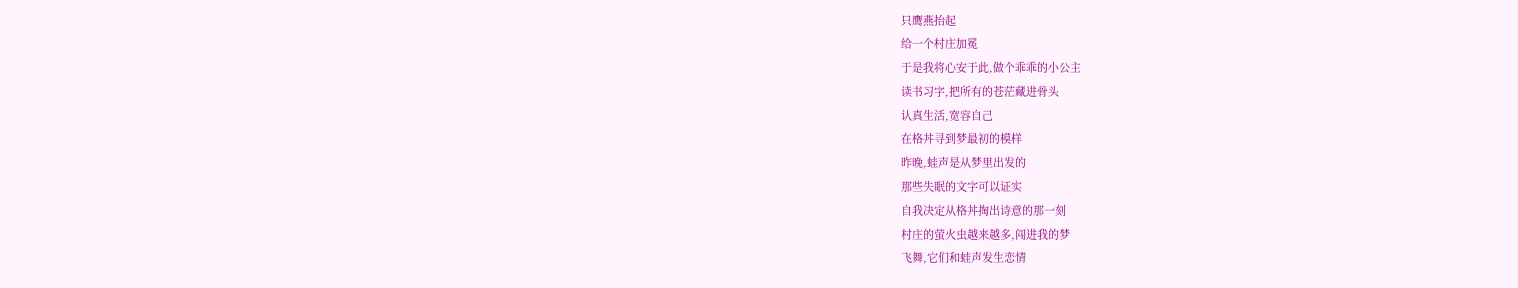只鹰燕抬起
给一个村庄加冕
于是我将心安于此,做个乖乖的小公主
读书习字,把所有的苍茫藏进骨头
认真生活,宽容自己
在格丼寻到梦最初的模样
昨晚,蛙声是从梦里出发的
那些失眠的文字可以证实
自我决定从格丼掏出诗意的那一刻
村庄的萤火虫越来越多,闯进我的梦
飞舞,它们和蛙声发生恋情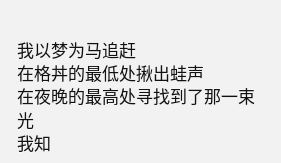我以梦为马追赶
在格丼的最低处揪出蛙声
在夜晚的最高处寻找到了那一束光
我知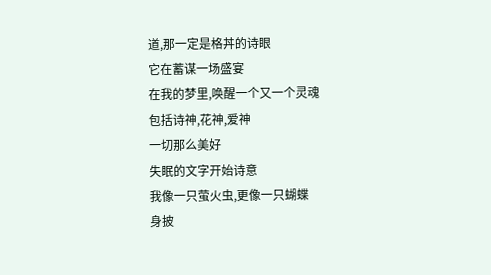道,那一定是格丼的诗眼
它在蓄谋一场盛宴
在我的梦里,唤醒一个又一个灵魂
包括诗神,花神,爱神
一切那么美好
失眠的文字开始诗意
我像一只萤火虫,更像一只蝴蝶
身披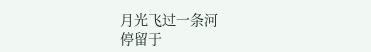月光飞过一条河
停留于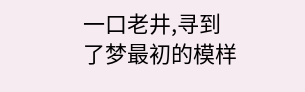一口老井,寻到了梦最初的模样